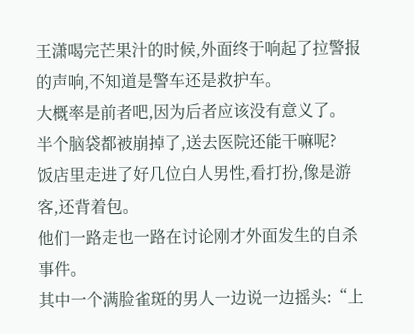王潇喝完芒果汁的时候,外面终于响起了拉警报的声响,不知道是警车还是救护车。
大概率是前者吧,因为后者应该没有意义了。
半个脑袋都被崩掉了,送去医院还能干嘛呢?
饭店里走进了好几位白人男性,看打扮,像是游客,还背着包。
他们一路走也一路在讨论刚才外面发生的自杀事件。
其中一个满脸雀斑的男人一边说一边摇头:“上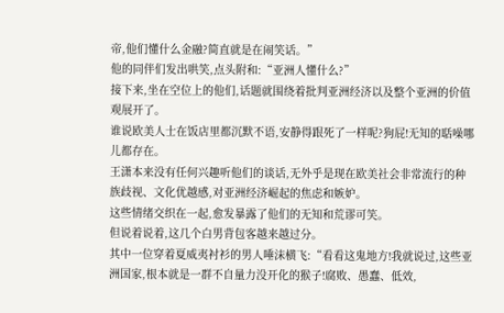帝,他们懂什么金融?简直就是在闹笑话。”
他的同伴们发出哄笑,点头附和:“亚洲人懂什么?”
接下来,坐在空位上的他们,话题就围绕着批判亚洲经济以及整个亚洲的价值观展开了。
谁说欧美人士在饭店里都沉默不语,安静得跟死了一样呢?狗屁!无知的聒噪哪儿都存在。
王潇本来没有任何兴趣听他们的谈话,无外乎是现在欧美社会非常流行的种族歧视、文化优越感,对亚洲经济崛起的焦虑和嫉妒。
这些情绪交织在一起,愈发暴露了他们的无知和荒谬可笑。
但说着说着,这几个白男背包客越来越过分。
其中一位穿着夏威夷衬衫的男人唾沫横飞:“看看这鬼地方!我就说过,这些亚洲国家,根本就是一群不自量力没开化的猴子!腐败、愚蠢、低效,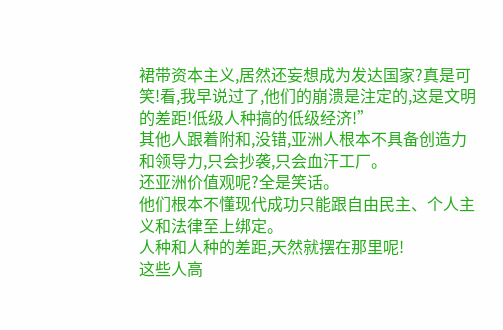裙带资本主义,居然还妄想成为发达国家?真是可笑!看,我早说过了,他们的崩溃是注定的,这是文明的差距!低级人种搞的低级经济!”
其他人跟着附和,没错,亚洲人根本不具备创造力和领导力,只会抄袭,只会血汗工厂。
还亚洲价值观呢?全是笑话。
他们根本不懂现代成功只能跟自由民主、个人主义和法律至上绑定。
人种和人种的差距,天然就摆在那里呢!
这些人高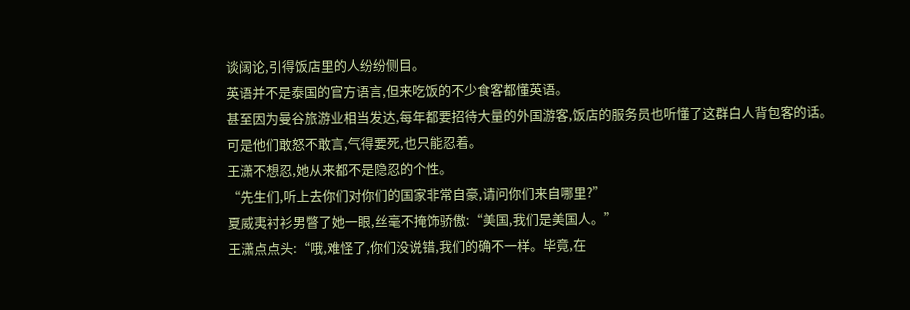谈阔论,引得饭店里的人纷纷侧目。
英语并不是泰国的官方语言,但来吃饭的不少食客都懂英语。
甚至因为曼谷旅游业相当发达,每年都要招待大量的外国游客,饭店的服务员也听懂了这群白人背包客的话。
可是他们敢怒不敢言,气得要死,也只能忍着。
王潇不想忍,她从来都不是隐忍的个性。
“先生们,听上去你们对你们的国家非常自豪,请问你们来自哪里?”
夏威夷衬衫男瞥了她一眼,丝毫不掩饰骄傲:“美国,我们是美国人。”
王潇点点头:“哦,难怪了,你们没说错,我们的确不一样。毕竟,在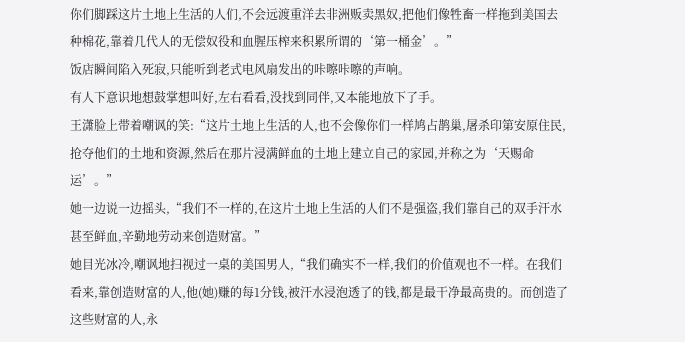你们脚踩这片土地上生活的人们,不会远渡重洋去非洲贩卖黑奴,把他们像牲畜一样拖到美国去种棉花,靠着几代人的无偿奴役和血腥压榨来积累所谓的‘第一桶金’。”
饭店瞬间陷入死寂,只能听到老式电风扇发出的咔嚓咔嚓的声响。
有人下意识地想鼓掌想叫好,左右看看,没找到同伴,又本能地放下了手。
王潇脸上带着嘲讽的笑:“这片土地上生活的人,也不会像你们一样鸠占鹊巢,屠杀印第安原住民,抢夺他们的土地和资源,然后在那片浸满鲜血的土地上建立自己的家园,并称之为‘天赐命运’。”
她一边说一边摇头,“我们不一样的,在这片土地上生活的人们不是强盗,我们靠自己的双手汗水甚至鲜血,辛勤地劳动来创造财富。”
她目光冰冷,嘲讽地扫视过一桌的美国男人,“我们确实不一样,我们的价值观也不一样。在我们看来,靠创造财富的人,他(她)赚的每1分钱,被汗水浸泡透了的钱,都是最干净最高贵的。而创造了这些财富的人,永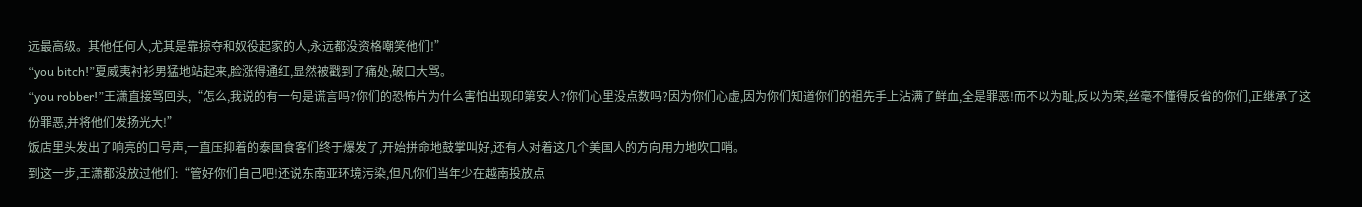远最高级。其他任何人,尤其是靠掠夺和奴役起家的人,永远都没资格嘲笑他们!”
“you bitch!”夏威夷衬衫男猛地站起来,脸涨得通红,显然被戳到了痛处,破口大骂。
“you robber!”王潇直接骂回头,“怎么,我说的有一句是谎言吗?你们的恐怖片为什么害怕出现印第安人?你们心里没点数吗?因为你们心虚,因为你们知道你们的祖先手上沾满了鲜血,全是罪恶!而不以为耻,反以为荣,丝毫不懂得反省的你们,正继承了这份罪恶,并将他们发扬光大!”
饭店里头发出了响亮的口号声,一直压抑着的泰国食客们终于爆发了,开始拼命地鼓掌叫好,还有人对着这几个美国人的方向用力地吹口哨。
到这一步,王潇都没放过他们:“管好你们自己吧!还说东南亚环境污染,但凡你们当年少在越南投放点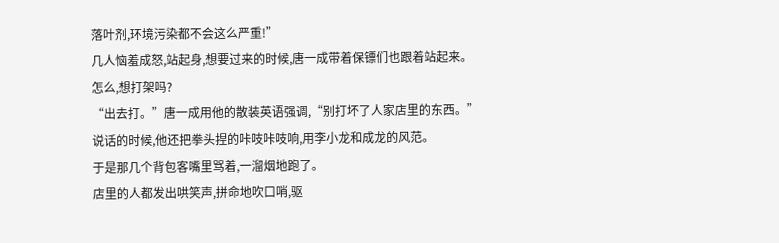落叶剂,环境污染都不会这么严重!”
几人恼羞成怒,站起身,想要过来的时候,唐一成带着保镖们也跟着站起来。
怎么,想打架吗?
“出去打。”唐一成用他的散装英语强调,“别打坏了人家店里的东西。”
说话的时候,他还把拳头捏的咔吱咔吱响,用李小龙和成龙的风范。
于是那几个背包客嘴里骂着,一溜烟地跑了。
店里的人都发出哄笑声,拼命地吹口哨,驱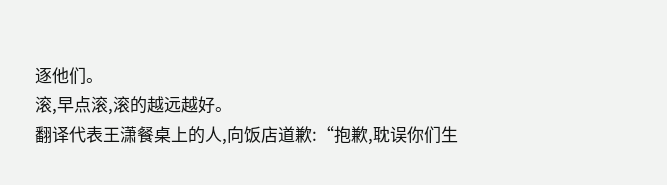逐他们。
滚,早点滚,滚的越远越好。
翻译代表王潇餐桌上的人,向饭店道歉:“抱歉,耽误你们生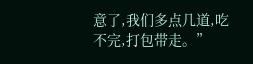意了,我们多点几道,吃不完,打包带走。”